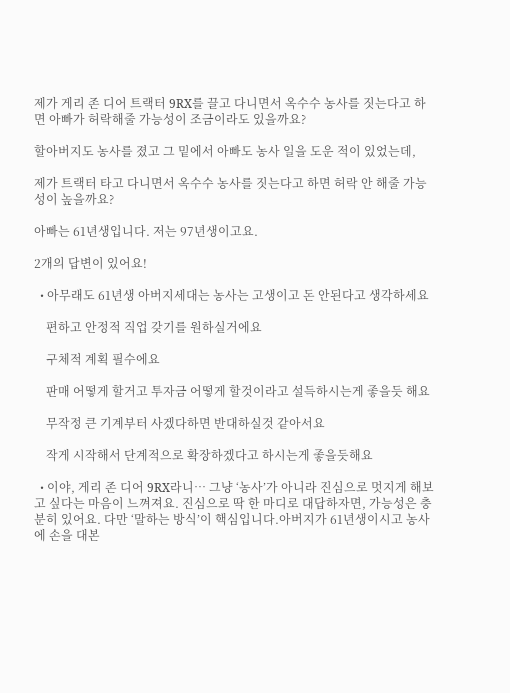제가 게리 존 디어 트랙터 9RX를 끌고 다니면서 옥수수 농사를 짓는다고 하면 아빠가 허락해줄 가능성이 조금이라도 있을까요?

할아버지도 농사를 졌고 그 밑에서 아빠도 농사 일을 도운 적이 있었는데,

제가 트랙터 타고 다니면서 옥수수 농사를 짓는다고 하면 허락 안 해줄 가능성이 높을까요?

아빠는 61년생입니다. 저는 97년생이고요.

2개의 답변이 있어요!

  • 아무래도 61년생 아버지세대는 농사는 고생이고 돈 안된다고 생각하세요

    편하고 안정적 직업 갖기를 원하실거에요

    구체적 계획 필수에요

    판매 어떻게 할거고 투자금 어떻게 할것이라고 설득하시는게 좋을듯 해요

    무작정 큰 기계부터 사겠다하면 반대하실것 같아서요

    작게 시작해서 단계적으로 확장하겠다고 하시는게 좋을듯해요

  • 이야, 게리 존 디어 9RX라니… 그냥 ‘농사’가 아니라 진심으로 멋지게 해보고 싶다는 마음이 느껴져요. 진심으로 딱 한 마디로 대답하자면, 가능성은 충분히 있어요. 다만 ‘말하는 방식’이 핵심입니다.아버지가 61년생이시고 농사에 손을 대본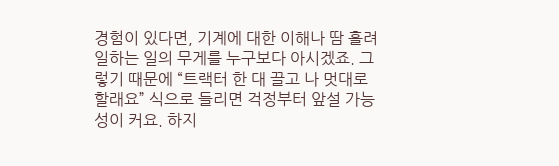경험이 있다면, 기계에 대한 이해나 땀 흘려 일하는 일의 무게를 누구보다 아시겠죠. 그렇기 때문에 “트랙터 한 대 끌고 나 멋대로 할래요” 식으로 들리면 걱정부터 앞설 가능성이 커요. 하지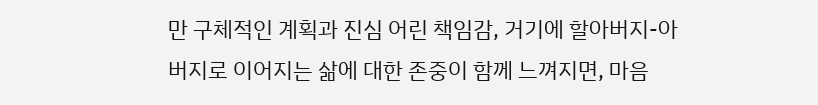만 구체적인 계획과 진심 어린 책임감, 거기에 할아버지-아버지로 이어지는 삶에 대한 존중이 함께 느껴지면, 마음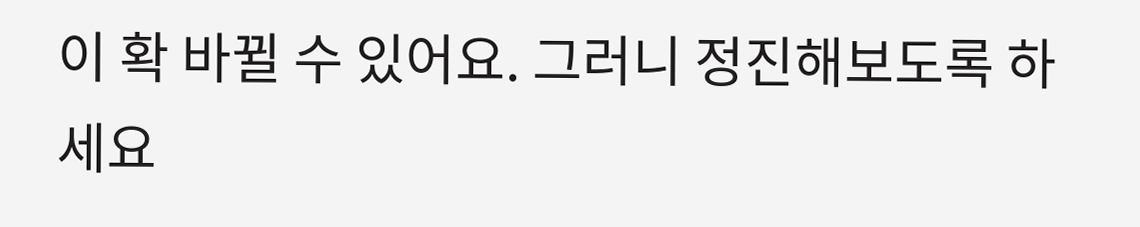이 확 바뀔 수 있어요. 그러니 정진해보도록 하세요